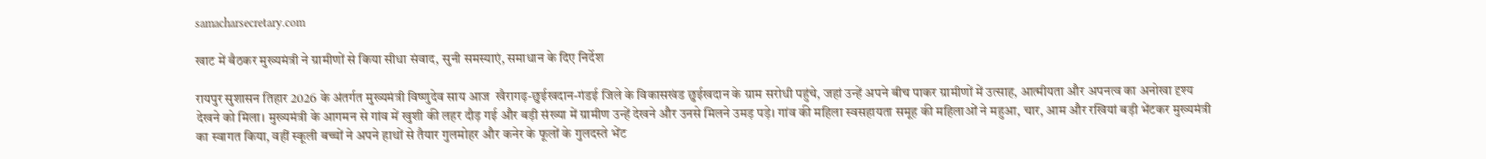samacharsecretary.com

खाट में बैठकर मुख्यमंत्री ने ग्रामीणों से किया सीधा संवाद, सुनी समस्याएं, समाधान के दिए निर्देश

रायपुर सुशासन तिहार 2026 के अंतर्गत मुख्यमंत्री विष्णुदेव साय आज  खैरागढ़-छुईखदान-गंडई जिले के विकासखंड छुईखदान के ग्राम सरोधी पहुंचे, जहां उन्हें अपने बीच पाकर ग्रामीणों में उत्साह, आत्मीयता और अपनत्व का अनोखा दृश्य देखने को मिला। मुख्यमंत्री के आगमन से गांव में खुशी की लहर दौड़ गई और बड़ी संख्या में ग्रामीण उन्हें देखने और उनसे मिलने उमड़ पड़े। गांव की महिला स्वसहायता समूह की महिलाओं ने महुआ, चार, आम और रखियां बड़ी भेंटकर मुख्यमंत्री का स्वागत किया, वहीं स्कूली बच्चों ने अपने हाथों से तैयार गुलमोहर और कनेर के फूलों के गुलदस्ते भेंट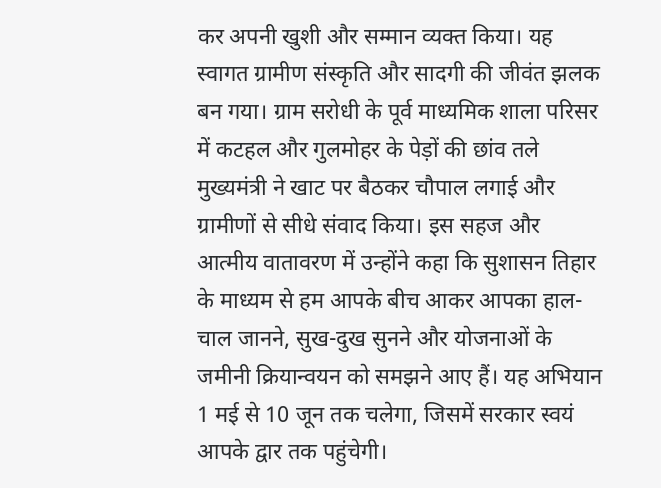कर अपनी खुशी और सम्मान व्यक्त किया। यह स्वागत ग्रामीण संस्कृति और सादगी की जीवंत झलक बन गया। ग्राम सरोधी के पूर्व माध्यमिक शाला परिसर में कटहल और गुलमोहर के पेड़ों की छांव तले मुख्यमंत्री ने खाट पर बैठकर चौपाल लगाई और ग्रामीणों से सीधे संवाद किया। इस सहज और आत्मीय वातावरण में उन्होंने कहा कि सुशासन तिहार के माध्यम से हम आपके बीच आकर आपका हाल-चाल जानने, सुख-दुख सुनने और योजनाओं के जमीनी क्रियान्वयन को समझने आए हैं। यह अभियान 1 मई से 10 जून तक चलेगा, जिसमें सरकार स्वयं आपके द्वार तक पहुंचेगी।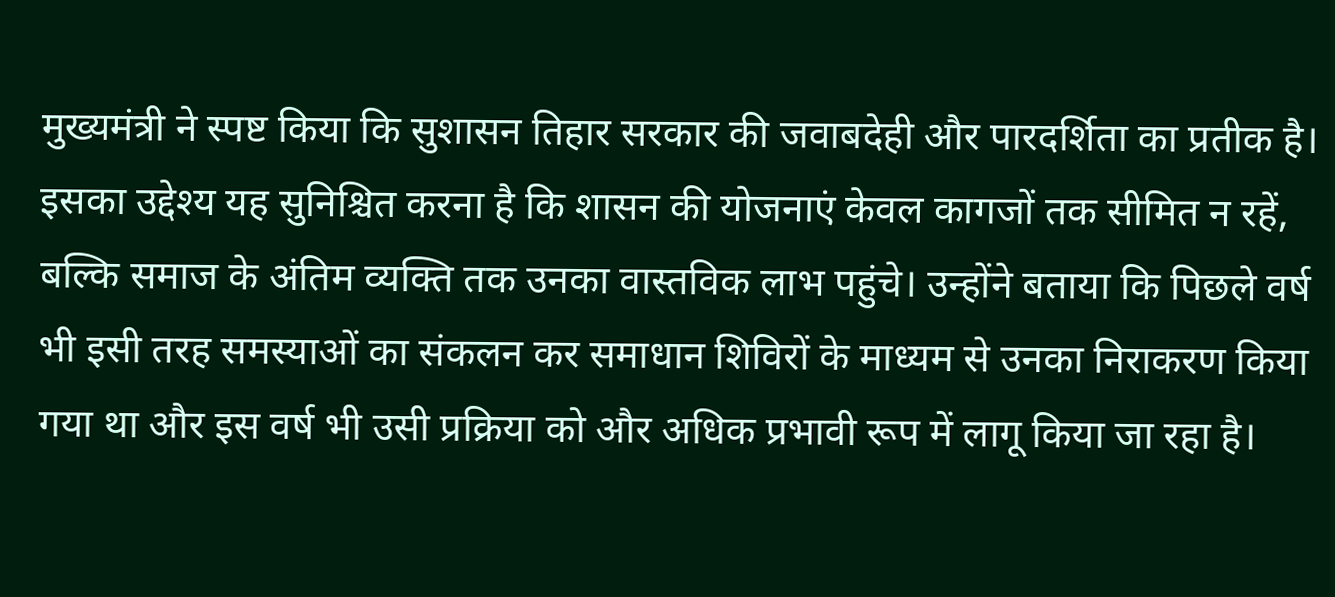मुख्यमंत्री ने स्पष्ट किया कि सुशासन तिहार सरकार की जवाबदेही और पारदर्शिता का प्रतीक है। इसका उद्देश्य यह सुनिश्चित करना है कि शासन की योजनाएं केवल कागजों तक सीमित न रहें, बल्कि समाज के अंतिम व्यक्ति तक उनका वास्तविक लाभ पहुंचे। उन्होंने बताया कि पिछले वर्ष भी इसी तरह समस्याओं का संकलन कर समाधान शिविरों के माध्यम से उनका निराकरण किया गया था और इस वर्ष भी उसी प्रक्रिया को और अधिक प्रभावी रूप में लागू किया जा रहा है।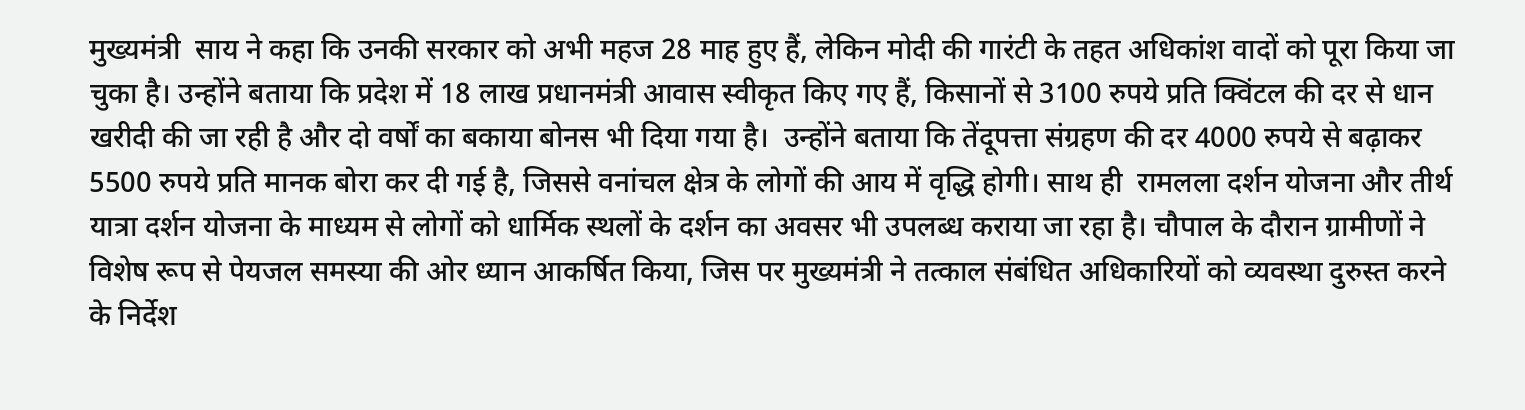मुख्यमंत्री  साय ने कहा कि उनकी सरकार को अभी महज 28 माह हुए हैं, लेकिन मोदी की गारंटी के तहत अधिकांश वादों को पूरा किया जा चुका है। उन्होंने बताया कि प्रदेश में 18 लाख प्रधानमंत्री आवास स्वीकृत किए गए हैं, किसानों से 3100 रुपये प्रति क्विंटल की दर से धान खरीदी की जा रही है और दो वर्षों का बकाया बोनस भी दिया गया है।  उन्होंने बताया कि तेंदूपत्ता संग्रहण की दर 4000 रुपये से बढ़ाकर 5500 रुपये प्रति मानक बोरा कर दी गई है, जिससे वनांचल क्षेत्र के लोगों की आय में वृद्धि होगी। साथ ही  रामलला दर्शन योजना और तीर्थ यात्रा दर्शन योजना के माध्यम से लोगों को धार्मिक स्थलों के दर्शन का अवसर भी उपलब्ध कराया जा रहा है। चौपाल के दौरान ग्रामीणों ने विशेष रूप से पेयजल समस्या की ओर ध्यान आकर्षित किया, जिस पर मुख्यमंत्री ने तत्काल संबंधित अधिकारियों को व्यवस्था दुरुस्त करने के निर्देश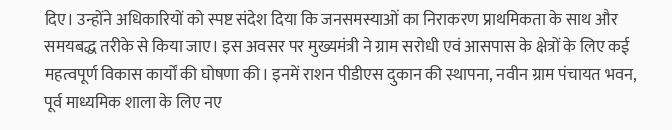दिए। उन्होंने अधिकारियों को स्पष्ट संदेश दिया कि जनसमस्याओं का निराकरण प्राथमिकता के साथ और समयबद्ध तरीके से किया जाए। इस अवसर पर मुख्यमंत्री ने ग्राम सरोधी एवं आसपास के क्षेत्रों के लिए कई महत्वपूर्ण विकास कार्यों की घोषणा की। इनमें राशन पीडीएस दुकान की स्थापना, नवीन ग्राम पंचायत भवन, पूर्व माध्यमिक शाला के लिए नए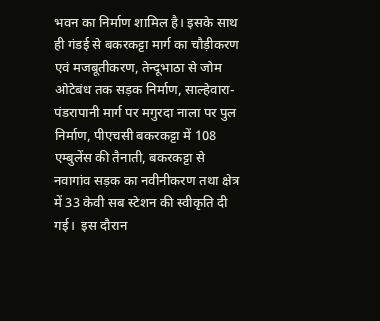भवन का निर्माण शामिल है। इसके साथ ही गंडई से बकरकट्टा मार्ग का चौड़ीकरण एवं मजबूतीकरण, तेन्दूभाठा से जोम ओटेबंध तक सड़क निर्माण, साल्हेवारा-पंडरापानी मार्ग पर मगुरदा नाला पर पुल निर्माण, पीएचसी बकरकट्टा में 108 एम्बुलेंस की तैनाती, बकरकट्टा से नवागांव सड़क का नवीनीकरण तथा क्षेत्र में 33 केवी सब स्टेशन की स्वीकृति दी गई।  इस दौरान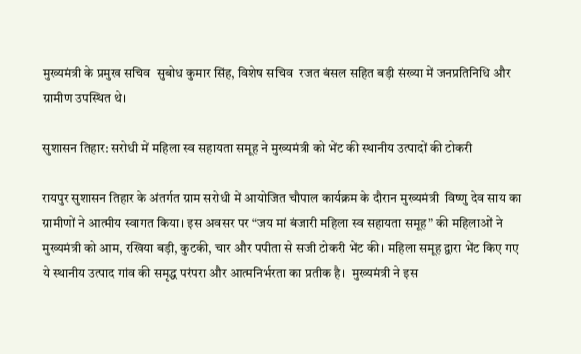मुख्यमंत्री के प्रमुख सचिव  सुबोध कुमार सिंह, विशेष सचिव  रजत बंसल सहित बड़ी संख्या में जनप्रतिनिधि और ग्रामीण उपस्थित थे।

सुशासन तिहार: सरोधी में महिला स्व सहायता समूह ने मुख्यमंत्री को भेंट की स्थानीय उत्पादों की टोकरी

रायपुर सुशासन तिहार के अंतर्गत ग्राम सरोधी में आयोजित चौपाल कार्यक्रम के दौरान मुख्यमंत्री  विष्णु देव साय का ग्रामीणों ने आत्मीय स्वागत किया। इस अवसर पर “जय मां बंजारी महिला स्व सहायता समूह” की महिलाओं ने मुख्यमंत्री को आम, रखिया बड़ी, कुटकी, चार और पपीता से सजी टोकरी भेंट की। महिला समूह द्वारा भेंट किए गए ये स्थानीय उत्पाद गांव की समृद्ध परंपरा और आत्मनिर्भरता का प्रतीक है।  मुख्यमंत्री ने इस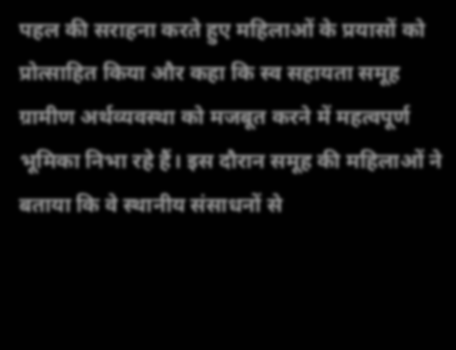पहल की सराहना करते हुए महिलाओं के प्रयासों को प्रोत्साहित किया और कहा कि स्व सहायता समूह ग्रामीण अर्थव्यवस्था को मजबूत करने में महत्वपूर्ण भूमिका निभा रहे हैं। इस दौरान समूह की महिलाओं ने बताया कि वे स्थानीय संसाधनों से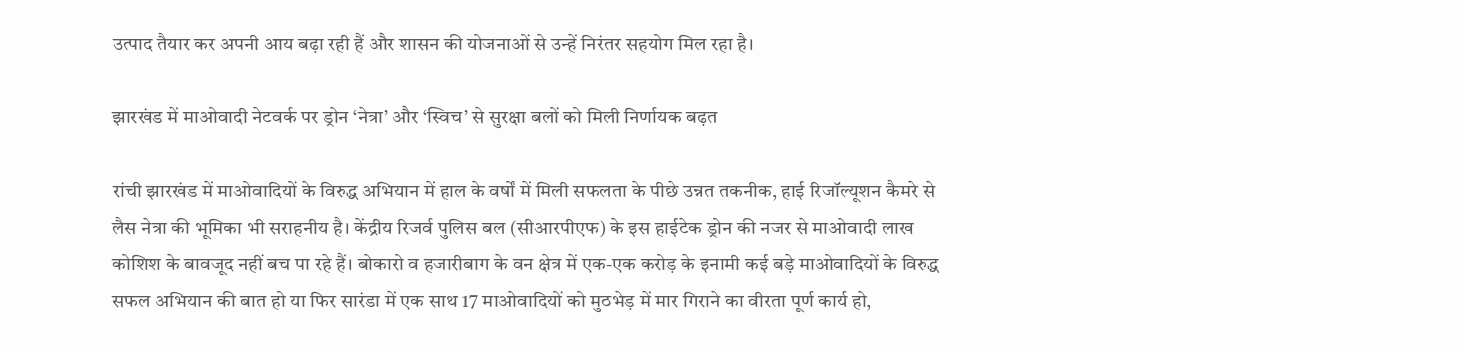उत्पाद तैयार कर अपनी आय बढ़ा रही हैं और शासन की योजनाओं से उन्हें निरंतर सहयोग मिल रहा है।

झारखंड में माओवादी नेटवर्क पर ड्रोन ‘नेत्रा’ और ‘स्विच’ से सुरक्षा बलों को मिली निर्णायक बढ़त

रांची झारखंड में माओवादियों के विरुद्ध अभियान में हाल के वर्षों में मिली सफलता के पीछे उन्नत तकनीक, हाई रिजॉल्यूशन कैमरे से लैस नेत्रा की भूमिका भी सराहनीय है। केंद्रीय रिजर्व पुलिस बल (सीआरपीएफ) के इस हाईटेक ड्रोन की नजर से माओवादी लाख कोशिश के बावजूद नहीं बच पा रहे हैं। बोकारो व हजारीबाग के वन क्षेत्र में एक-एक करोड़ के इनामी कई बड़े माओवादियों के विरुद्ध सफल अभियान की बात हो या फिर सारंडा में एक साथ 17 माओवादियों को मुठभेड़ में मार गिराने का वीरता पूर्ण कार्य हो,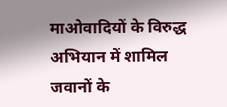माओवादियों के विरुद्ध अभियान में शामिल जवानों के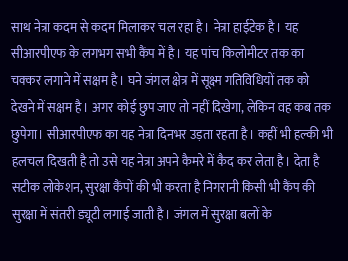साथ नेत्रा कदम से कदम मिलाकर चल रहा है। नेत्रा हाईटेक है। यह सीआरपीएफ के लगभग सभी कैंप में है। यह पांच किलोमीटर तक का चक्कर लगाने में सक्षम है। घने जंगल क्षेत्र में सूक्ष्म गतिविधियों तक को देखने में सक्षम है। अगर कोई छुप जाए तो नहीं दिखेगा, लेकिन वह कब तक छुपेगा। सीआरपीएफ का यह नेत्रा दिनभर उड़ता रहता है। कहीं भी हल्की भी हलचल दिखती है तो उसे यह नेत्रा अपने कैमरे में कैद कर लेता है। देता है सटीक लोकेशन, सुरक्षा कैंपों की भी करता है निगरानी किसी भी कैंप की सुरक्षा में संतरी ड्यूटी लगाई जाती है। जंगल में सुरक्षा बलों के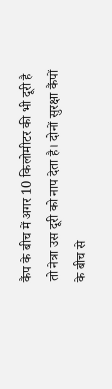कैंप के बीच में अगर 10 किलोमीटर की भी दूरी है तो नेत्रा उस दूरी को नाप देता है। दोनों सुरक्षा कैंपों के बीच से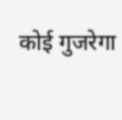कोई गुजरेगा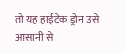तो यह हाईटेक ड्रोन उसे आसानी से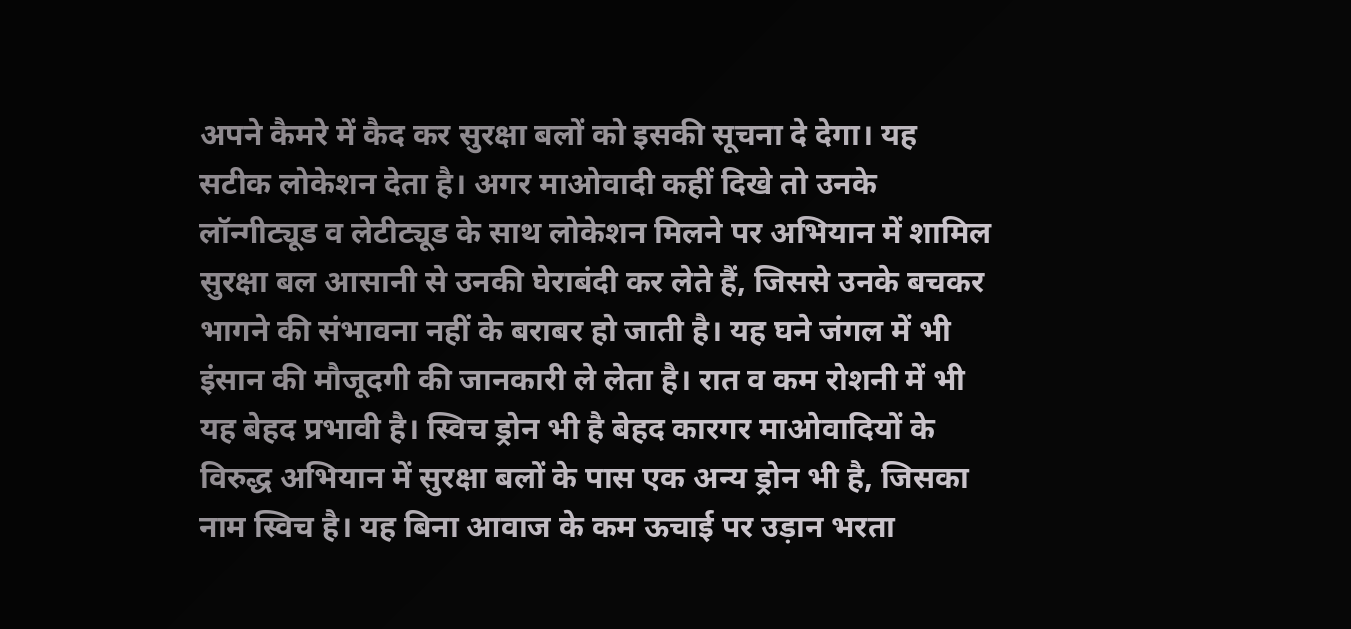अपने कैमरे में कैद कर सुरक्षा बलों को इसकी सूचना दे देगा। यह सटीक लोकेशन देता है। अगर माओवादी कहीं दिखे तो उनके लॉन्गीट्यूड व लेटीट्यूड के साथ लोकेशन मिलने पर अभियान में शामिल सुरक्षा बल आसानी से उनकी घेराबंदी कर लेते हैं, जिससे उनके बचकर भागने की संभावना नहीं के बराबर हो जाती है। यह घने जंगल में भी इंसान की मौजूदगी की जानकारी ले लेता है। रात व कम रोशनी में भी यह बेहद प्रभावी है। स्विच ड्रोन भी है बेहद कारगर माओवादियों के विरुद्ध अभियान में सुरक्षा बलों के पास एक अन्य ड्रोन भी है, जिसका नाम स्विच है। यह बिना आवाज के कम ऊचाई पर उड़ान भरता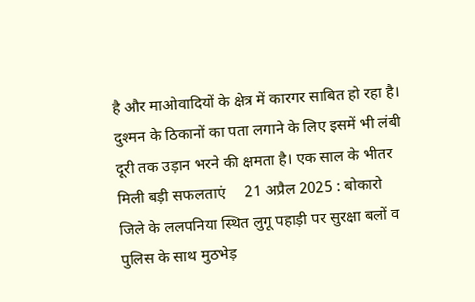है और माओवादियों के क्षेत्र में कारगर साबित हो रहा है। दुश्मन के ठिकानों का पता लगाने के लिए इसमें भी लंबी दूरी तक उड़ान भरने की क्षमता है। एक साल के भीतर मिली बड़ी सफलताएं     21 अप्रैल 2025 : बोकारो जिले के ललपनिया स्थित लुगू पहाड़ी पर सुरक्षा बलों व पुलिस के साथ मुठभेड़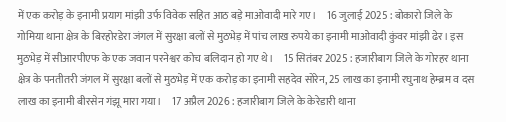में एक करोड़ के इनामी प्रयाग मांझी उर्फ विवेक सहित आठ बड़े माओवादी मारे गए।     16 जुलाई 2025 : बोकारो जिले के गोमिया थाना क्षेत्र के बिरहोरडेरा जंगल में सुरक्षा बलों से मुठभेड़ में पांच लाख रुपये का इनामी माओवादी कुंवर मांझी ढेर। इस मुठभेड़ में सीआरपीएफ के एक जवान परनेश्वर कोच बलिदान हो गए थे।     15 सितंबर 2025 : हजारीबाग जिले के गोरहर थाना क्षेत्र के पनतीतरी जंगल में सुरक्षा बलों से मुठभेड़ में एक करोड़ का इनामी सहदेव सोरेन, 25 लाख का इनामी रघुनाथ हेम्ब्रम व दस लाख का इनामी बीरसेन गंझू मारा गया।     17 अप्रैल 2026 : हजारीबाग जिले के केरेडारी थाना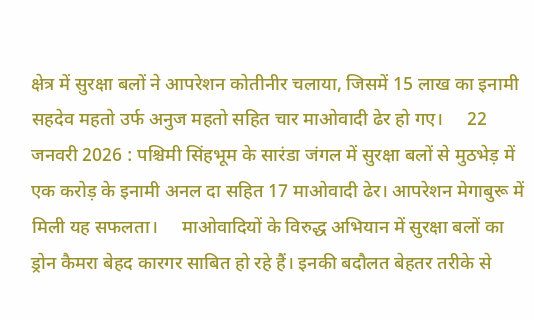क्षेत्र में सुरक्षा बलों ने आपरेशन कोतीनीर चलाया, जिसमें 15 लाख का इनामी सहदेव महतो उर्फ अनुज महतो सहित चार माओवादी ढेर हो गए।     22 जनवरी 2026 : पश्चिमी सिंहभूम के सारंडा जंगल में सुरक्षा बलों से मुठभेड़ में एक करोड़ के इनामी अनल दा सहित 17 माओवादी ढेर। आपरेशन मेगाबुरू में मिली यह सफलता।     माओवादियों के विरुद्ध अभियान में सुरक्षा बलों का ड्रोन कैमरा बेहद कारगर साबित हो रहे हैं। इनकी बदौलत बेहतर तरीके से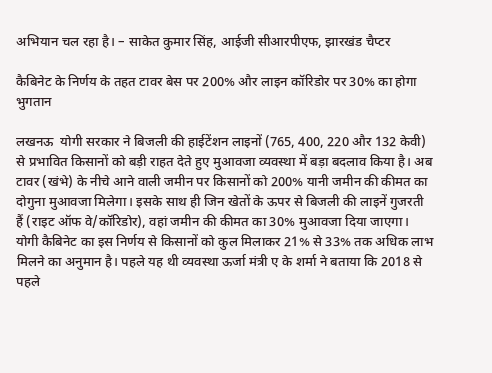अभियान चल रहा है। – साकेत कुमार सिंह, आईजी सीआरपीएफ, झारखंड चैप्टर

कैबिनेट के निर्णय के तहत टावर बेस पर 200% और लाइन कॉरिडोर पर 30% का होगा भुगतान

लखनऊ  योगी सरकार ने बिजली की हाईटेंशन लाइनों (765, 400, 220 और 132 केवी) से प्रभावित किसानों को बड़ी राहत देते हुए मुआवजा व्यवस्था में बड़ा बदलाव किया है। अब टावर (खंभे) के नीचे आने वाली जमीन पर किसानों को 200% यानी जमीन की कीमत का दोगुना मुआवजा मिलेगा। इसके साथ ही जिन खेतों के ऊपर से बिजली की लाइनें गुजरती हैं (राइट ऑफ वे/कॉरिडोर), वहां जमीन की कीमत का 30% मुआवजा दिया जाएगा। योगी कैबिनेट का इस निर्णय से किसानों को कुल मिलाकर 21% से 33% तक अधिक लाभ मिलने का अनुमान है। पहले यह थी व्यवस्था ऊर्जा मंत्री ए के शर्मा ने बताया कि 2018 से पहले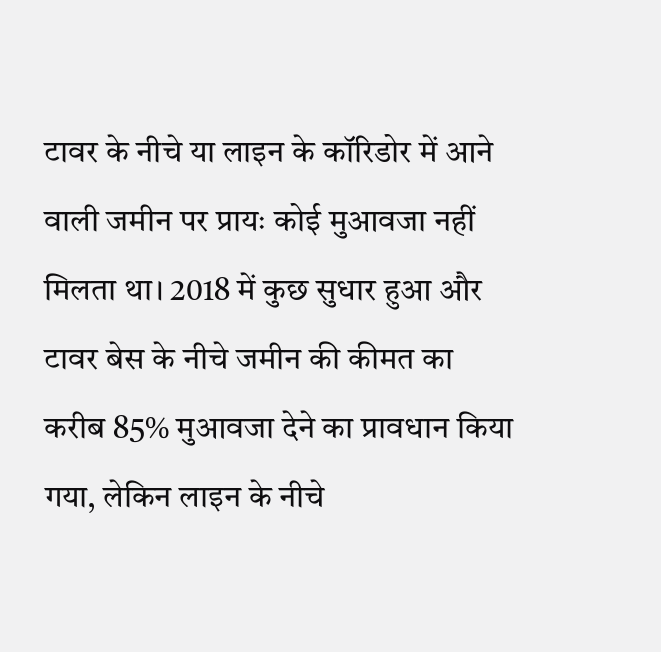टावर के नीचे या लाइन के कॉरिडोर में आने वाली जमीन पर प्रायः कोई मुआवजा नहीं मिलता था। 2018 में कुछ सुधार हुआ और टावर बेस के नीचे जमीन की कीमत का करीब 85% मुआवजा देने का प्रावधान किया गया, लेकिन लाइन के नीचे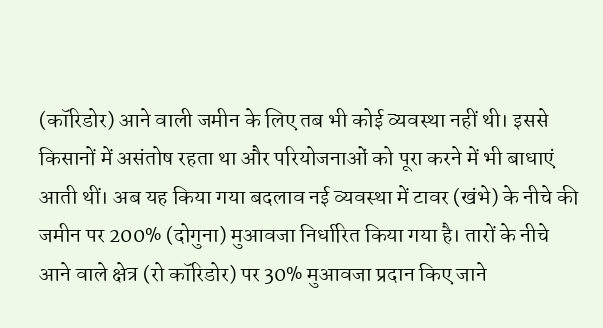(कॉरिडोर) आने वाली जमीन के लिए तब भी कोई व्यवस्था नहीं थी। इससे किसानों में असंतोष रहता था और परियोजनाओं को पूरा करने में भी बाधाएं आती थीं। अब यह किया गया बदलाव नई व्यवस्था में टावर (खंभे) के नीचे की जमीन पर 200% (दोगुना) मुआवजा निर्धारित किया गया है। तारों के नीचे आने वाले क्षेत्र (रो कॉरिडोर) पर 30% मुआवजा प्रदान किए जाने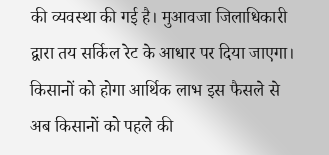की व्यवस्था की गई है। मुआवजा जिलाधिकारी द्वारा तय सर्किल रेट के आधार पर दिया जाएगा। किसानों को होगा आर्थिक लाभ इस फैसले से अब किसानों को पहले की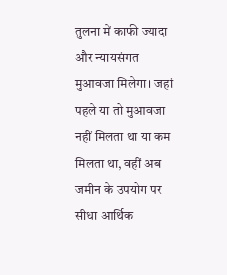तुलना में काफी ज्यादा और न्यायसंगत मुआवजा मिलेगा। जहां पहले या तो मुआवजा नहीं मिलता था या कम मिलता था, वहीं अब जमीन के उपयोग पर सीधा आर्थिक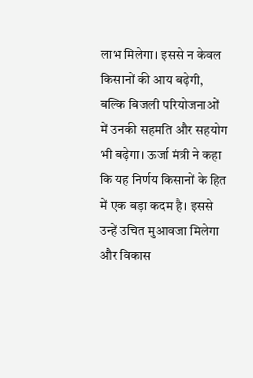लाभ मिलेगा। इससे न केवल किसानों की आय बढ़ेगी, बल्कि बिजली परियोजनाओं में उनकी सहमति और सहयोग भी बढ़ेगा। ऊर्जा मंत्री ने कहा कि यह निर्णय किसानों के हित में एक बड़ा कदम है। इससे उन्हें उचित मुआवजा मिलेगा और विकास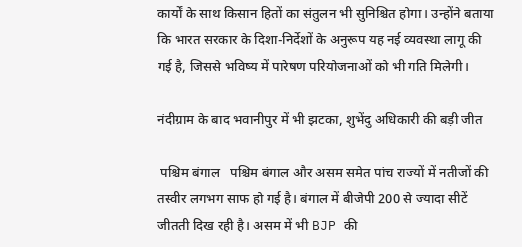कार्यों के साथ किसान हितों का संतुलन भी सुनिश्चित होगा। उन्होंने बताया कि भारत सरकार के दिशा-निर्देशों के अनुरूप यह नई व्यवस्था लागू की गई है, जिससे भविष्य में पारेषण परियोजनाओं को भी गति मिलेगी।

नंदीग्राम के बाद भवानीपुर में भी झटका, शुभेंदु अधिकारी की बड़ी जीत

 पश्चिम बंगाल   पश्चिम बंगाल और असम समेत पांच राज्यों में नतीजों की तस्वीर लगभग साफ हो गई है। बंगाल में बीजेपी 200 से ज्यादा सीटें जीतती दिख रही है। असम में भी BJP की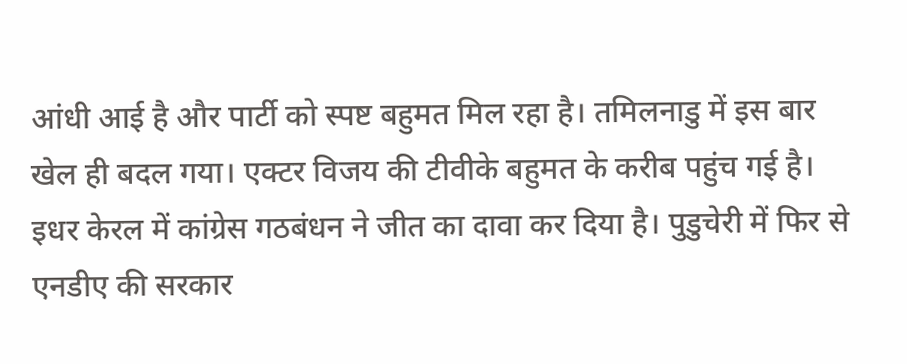आंधी आई है और पार्टी को स्पष्ट बहुमत मिल रहा है। तमिलनाडु में इस बार खेल ही बदल गया। एक्टर विजय की टीवीके बहुमत के करीब पहुंच गई है। इधर केरल में कांग्रेस गठबंधन ने जीत का दावा कर दिया है। पुडुचेरी में फिर से एनडीए की सरकार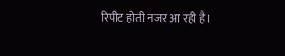रिपीट होती नजर आ रही है।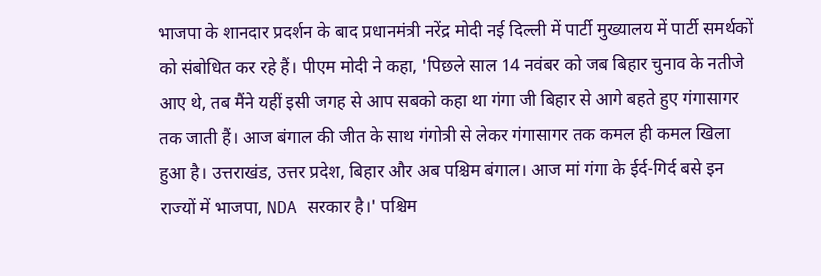भाजपा के शानदार प्रदर्शन के बाद प्रधानमंत्री नरेंद्र मोदी नई दिल्ली में पार्टी मुख्यालय में पार्टी समर्थकों को संबोधित कर रहे हैं। पीएम मोदी ने कहा, 'पिछले साल 14 नवंबर को जब बिहार चुनाव के नतीजे आए थे, तब मैंने यहीं इसी जगह से आप सबको कहा था गंगा जी बिहार से आगे बहते हुए गंगासागर तक जाती हैं। आज बंगाल की जीत के साथ गंगोत्री से लेकर गंगासागर तक कमल ही कमल खिला हुआ है। उत्तराखंड, उत्तर प्रदेश, बिहार और अब पश्चिम बंगाल। आज मां गंगा के ईर्द-गिर्द बसे इन राज्यों में भाजपा, NDA सरकार है।' पश्चिम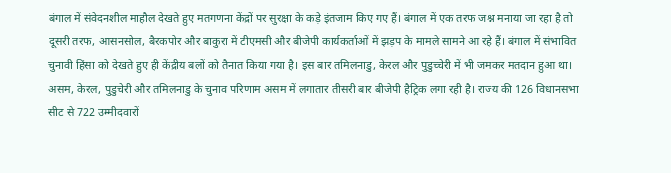बंगाल में संवेदनशील माहौल देखते हुए मतगणना केंद्रों पर सुरक्षा के कड़े इंतजाम किए गए हैं। बंगाल में एक तरफ जश्न मनाया जा रहा है तो दूसरी तरफ, आसनसोल, बैरकपोर और बाकुरा में टीएमसी और बीजेपी कार्यकर्ताओं में झड़प के मामले सामने आ रहे हैं। बंगाल में संभावित चुनावी हिंसा को देखते हुए ही केंद्रीय बलों को तैनात किया गया है। इस बार तमिलनाडु, केरल और पुडुच्चेरी में भी जमकर मतदान हुआ था। असम, केरल, पुडुचेरी और तमिलनाडु के चुनाव परिणाम असम में लगातार तीसरी बार बीजेपी हैट्रिक लगा रही है। राज्य की 126 विधानसभा सीट से 722 उम्मीदवारों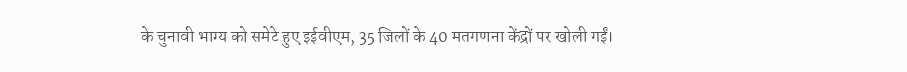के चुनावी भाग्य को समेटे हुए इईवीएम, 35 जिलों के 40 मतगणना केंद्रों पर खोली गईं।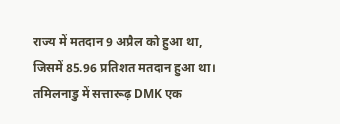राज्य में मतदान 9 अप्रैल को हुआ था, जिसमें 85.96 प्रतिशत मतदान हुआ था। तमिलनाडु में सत्तारूढ़ DMK एक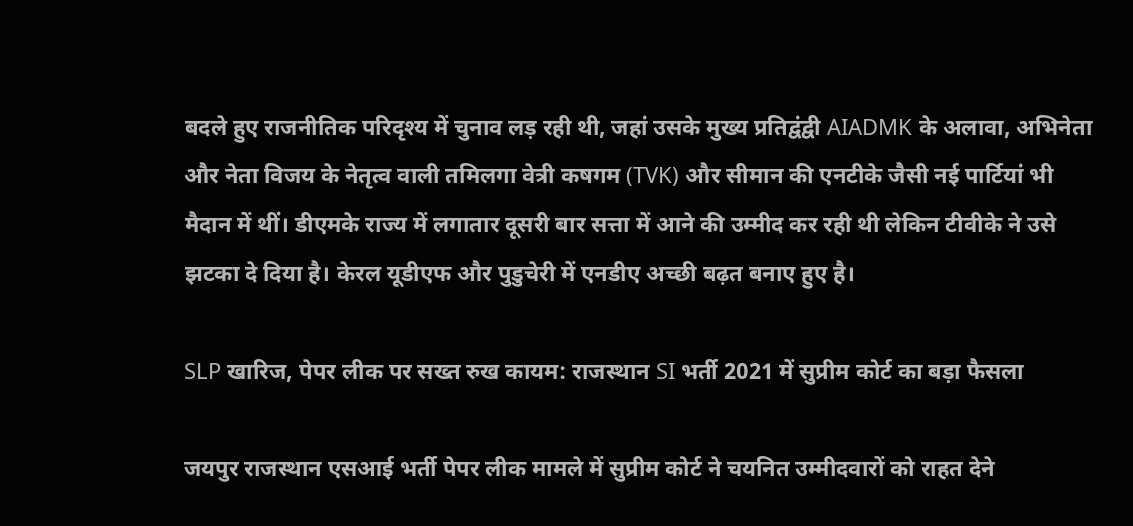बदले हुए राजनीतिक परिदृश्य में चुनाव लड़ रही थी, जहां उसके मुख्य प्रतिद्वंद्वी AIADMK के अलावा, अभिनेता और नेता विजय के नेतृत्व वाली तमिलगा वेत्री कषगम (TVK) और सीमान की एनटीके जैसी नई पार्टियां भी मैदान में थीं। डीएमके राज्य में लगातार दूसरी बार सत्ता में आने की उम्मीद कर रही थी लेकिन टीवीके ने उसे झटका दे दिया है। केरल यूडीएफ और पुडुचेरी में एनडीए अच्छी बढ़त बनाए हुए है।

SLP खारिज, पेपर लीक पर सख्त रुख कायम: राजस्थान SI भर्ती 2021 में सुप्रीम कोर्ट का बड़ा फैसला

जयपुर राजस्थान एसआई भर्ती पेपर लीक मामले में सुप्रीम कोर्ट ने चयनित उम्मीदवारों को राहत देने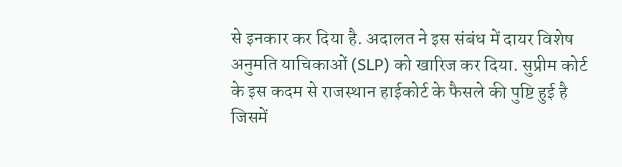से इनकार कर दिया है. अदालत ने इस संबंध में दायर विशेष अनुमति याचिकाओं (SLP) को खारिज कर दिया. सुप्रीम कोर्ट के इस कदम से राजस्थान हाईकोर्ट के फैसले की पुष्टि हुई है जिसमें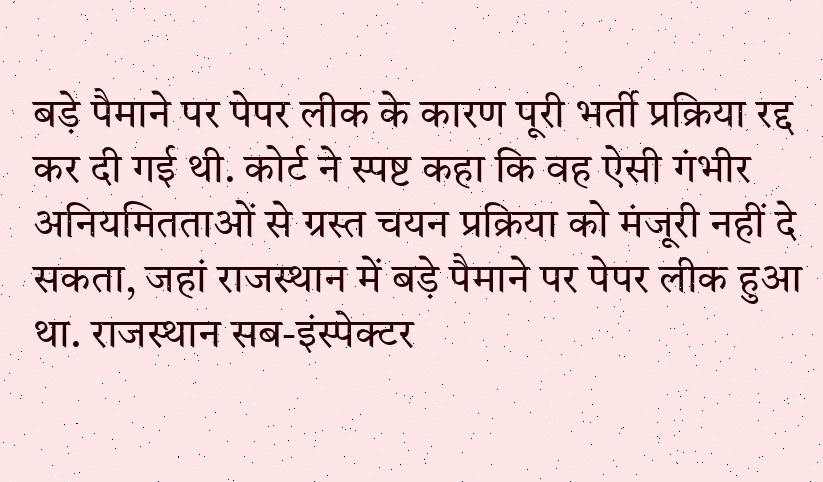बड़े पैमाने पर पेपर लीक के कारण पूरी भर्ती प्रक्रिया रद्द कर दी गई थी. कोर्ट ने स्पष्ट कहा कि वह ऐसी गंभीर अनियमितताओं से ग्रस्त चयन प्रक्रिया को मंजूरी नहीं दे सकता, जहां राजस्थान में बड़े पैमाने पर पेपर लीक हुआ था. राजस्थान सब-इंस्पेक्टर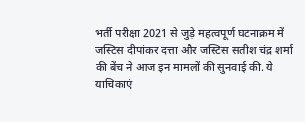भर्ती परीक्षा 2021 से जुड़े महत्वपूर्ण घटनाक्रम में जस्टिस दीपांकर दत्ता और जस्टिस सतीश चंद्र शर्मा की बेंच ने आज इन मामलों की सुनवाई की. ये याचिकाएं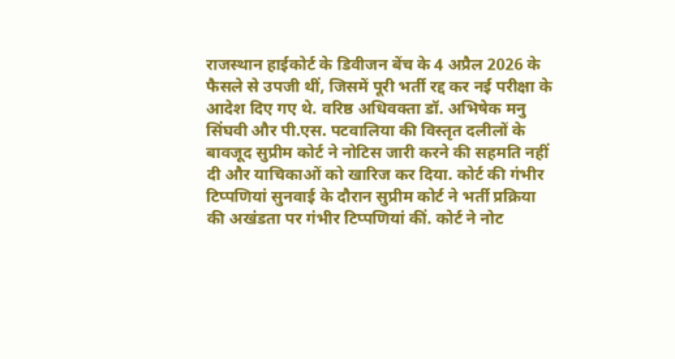राजस्थान हाईकोर्ट के डिवीजन बेंच के 4 अप्रैल 2026 के फैसले से उपजी थीं, जिसमें पूरी भर्ती रद्द कर नई परीक्षा के आदेश दिए गए थे. वरिष्ठ अधिवक्ता डॉ. अभिषेक मनु सिंघवी और पी.एस. पटवालिया की विस्तृत दलीलों के बावजूद सुप्रीम कोर्ट ने नोटिस जारी करने की सहमति नहीं दी और याचिकाओं को खारिज कर दिया. कोर्ट की गंभीर टिप्पणियां सुनवाई के दौरान सुप्रीम कोर्ट ने भर्ती प्रक्रिया की अखंडता पर गंभीर टिप्पणियां कीं. कोर्ट ने नोट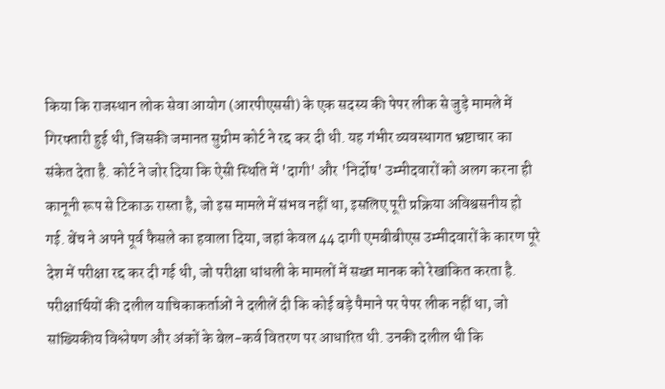किया कि राजस्थान लोक सेवा आयोग (आरपीएससी) के एक सदस्य की पेपर लीक से जुड़े मामले में गिरफ्तारी हुई थी, जिसकी जमानत सुप्रीम कोर्ट ने रद्द कर दी थी. यह गंभीर व्यवस्थागत भ्रष्टाचार का संकेत देता है. कोर्ट ने जोर दिया कि ऐसी स्थिति में 'दागी' और 'निर्दोष' उम्मीदवारों को अलग करना ही कानूनी रूप से टिकाऊ रास्ता है, जो इस मामले में संभव नहीं था, इसलिए पूरी प्रक्रिया अविश्वसनीय हो गई. बेंच ने अपने पूर्व फैसले का हवाला दिया, जहां केवल 44 दागी एमबीबीएस उम्मीदवारों के कारण पूरे देश में परीक्षा रद्द कर दी गई थी, जो परीक्षा धांधली के मामलों में सख्त मानक को रेखांकित करता है. परीक्षार्थियों की दलील याचिकाकर्ताओं ने दलीलें दी कि कोई बड़े पैमाने पर पेपर लीक नहीं था, जो सांख्यिकीय विश्लेषण और अंकों के बेल-कर्व वितरण पर आधारित थी. उनकी दलील थी कि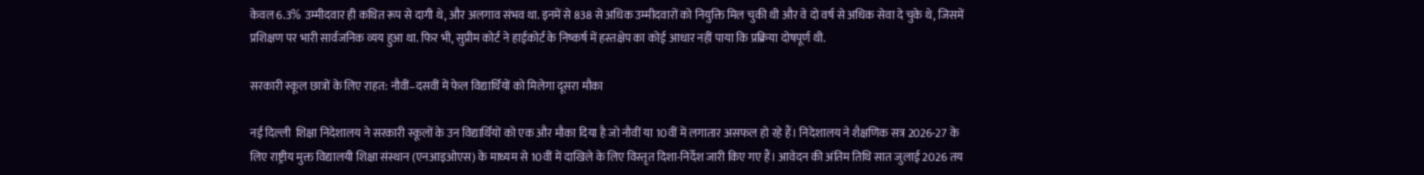केवल 6.3% उम्मीदवार ही कथित रूप से दागी थे, और अलगाव संभव था. इनमें से 838 से अधिक उम्मीदवारों को नियुक्ति मिल चुकी थी और वे दो वर्ष से अधिक सेवा दे चुके थे, जिसमें प्रशिक्षण पर भारी सार्वजनिक व्यय हुआ था. फिर भी, सुप्रीम कोर्ट ने हाईकोर्ट के निष्कर्ष में हस्तक्षेप का कोई आधार नहीं पाया कि प्रक्रिया दोषपूर्ण थी.

सरकारी स्कूल छात्रों के लिए राहत: नौवीं–दसवीं में फेल विद्यार्थियों को मिलेगा दूसरा मौका

नई दिल्ली  शिक्षा निदेशालय ने सरकारी स्कूलों के उन विद्यार्थियों को एक और मौका दिया है जो नौवीं या 10वीं में लगातार असफल हो रहे हैं। निदेशालय ने शैक्षणिक सत्र 2026-27 के लिए राष्ट्रीय मुक्त विद्यालयी शिक्षा संस्थान (एनआइओएस) के माध्यम से 10वीं में दाखिले के लिए विस्तृत दिशा-निर्देश जारी किए गए हैं। आवेदन की अंतिम तिथि सात जुलाई 2026 तय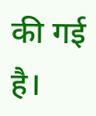की गई है।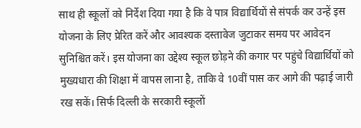साथ ही स्कूलों को निर्देश दिया गया है कि वे पात्र विद्यार्थियों से संपर्क कर उन्हें इस योजना के लिए प्रेरित करें और आवश्यक दस्तावेज जुटाकर समय पर आवेदन सुनिश्चित करें। इस योजना का उद्देश्य स्कूल छोड़ने की कगार पर पहुंचे विद्यार्थियों को मुख्यधारा की शिक्षा में वापस लाना है, ताकि वे 10वीं पास कर आगे की पढ़ाई जारी रख सकें। सिर्फ दिल्ली के सरकारी स्कूलों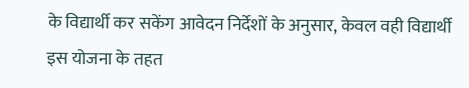के विद्यार्थी कर सकेंग आवेदन निर्देशों के अनुसार, केवल वही विद्यार्थी इस योजना के तहत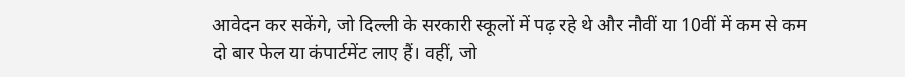आवेदन कर सकेंगे, जो दिल्ली के सरकारी स्कूलों में पढ़ रहे थे और नौवीं या 10वीं में कम से कम दो बार फेल या कंपार्टमेंट लाए हैं। वहीं, जो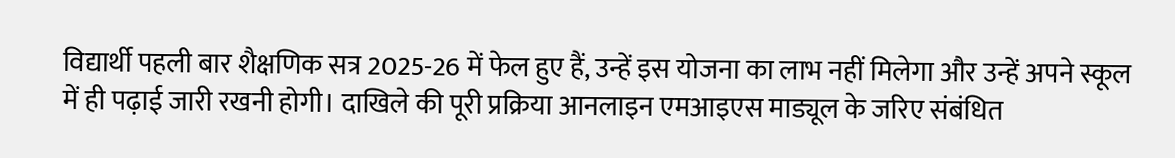विद्यार्थी पहली बार शैक्षणिक सत्र 2025-26 में फेल हुए हैं, उन्हें इस योजना का लाभ नहीं मिलेगा और उन्हें अपने स्कूल में ही पढ़ाई जारी रखनी होगी। दाखिले की पूरी प्रक्रिया आनलाइन एमआइएस माड्यूल के जरिए संबंधित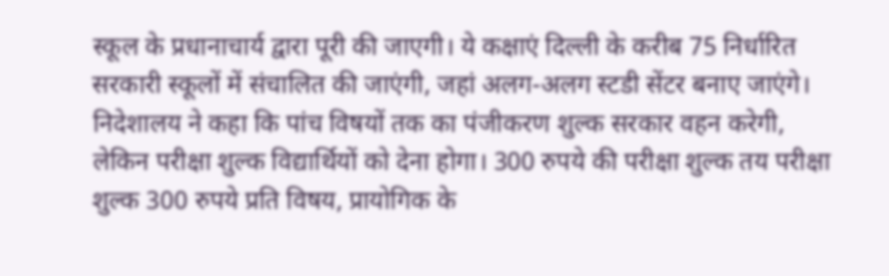स्कूल के प्रधानाचार्य द्वारा पूरी की जाएगी। ये कक्षाएं दिल्ली के करीब 75 निर्धारित सरकारी स्कूलों में संचालित की जाएंगी, जहां अलग-अलग स्टडी सेंटर बनाए जाएंगे। निदेशालय ने कहा कि पांच विषयों तक का पंजीकरण शुल्क सरकार वहन करेगी, लेकिन परीक्षा शुल्क विद्यार्थियों को देना होगा। 300 रुपये की परीक्षा शुल्क तय परीक्षा शुल्क 300 रुपये प्रति विषय, प्रायोगिक के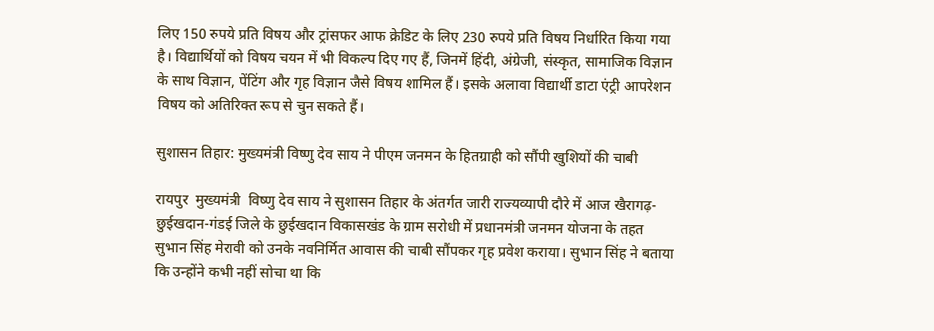लिए 150 रुपये प्रति विषय और ट्रांसफर आफ क्रेडिट के लिए 230 रुपये प्रति विषय निर्धारित किया गया है। विद्यार्थियों को विषय चयन में भी विकल्प दिए गए हैं, जिनमें हिंदी, अंग्रेजी, संस्कृत, सामाजिक विज्ञान के साथ विज्ञान, पेंटिंग और गृह विज्ञान जैसे विषय शामिल हैं। इसके अलावा विद्यार्थी डाटा एंट्री आपरेशन विषय को अतिरिक्त रूप से चुन सकते हैं।

सुशासन तिहार: मुख्यमंत्री विष्णु देव साय ने पीएम जनमन के हितग्राही को सौंपी खुशियों की चाबी

रायपुर  मुख्यमंत्री  विष्णु देव साय ने सुशासन तिहार के अंतर्गत जारी राज्यव्यापी दौरे में आज खैरागढ़-छुईखदान-गंडई जिले के छुईखदान विकासखंड के ग्राम सरोधी में प्रधानमंत्री जनमन योजना के तहत सुभान सिंह मेरावी को उनके नवनिर्मित आवास की चाबी सौंपकर गृह प्रवेश कराया। सुभान सिंह ने बताया कि उन्होंने कभी नहीं सोचा था कि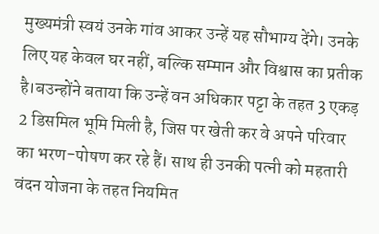मुख्यमंत्री स्वयं उनके गांव आकर उन्हें यह सौभाग्य देंगे। उनके लिए यह केवल घर नहीं, बल्कि सम्मान और विश्वास का प्रतीक है।बउन्होंने बताया कि उन्हें वन अधिकार पट्टा के तहत 3 एकड़ 2 डिसमिल भूमि मिली है, जिस पर खेती कर वे अपने परिवार का भरण-पोषण कर रहे हैं। साथ ही उनकी पत्नी को महतारी वंदन योजना के तहत नियमित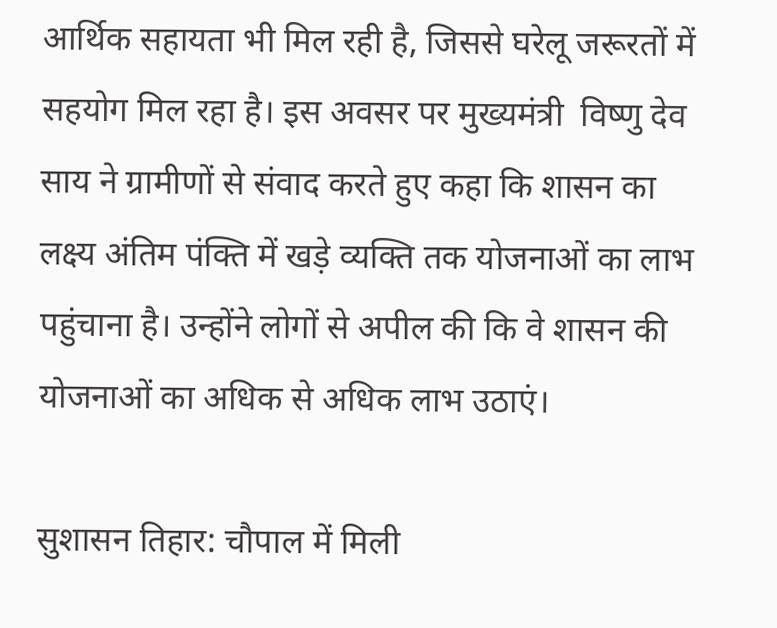आर्थिक सहायता भी मिल रही है, जिससे घरेलू जरूरतों में सहयोग मिल रहा है। इस अवसर पर मुख्यमंत्री  विष्णु देव साय ने ग्रामीणों से संवाद करते हुए कहा कि शासन का लक्ष्य अंतिम पंक्ति में खड़े व्यक्ति तक योजनाओं का लाभ पहुंचाना है। उन्होंने लोगों से अपील की कि वे शासन की योजनाओं का अधिक से अधिक लाभ उठाएं।

सुशासन तिहार: चौपाल में मिली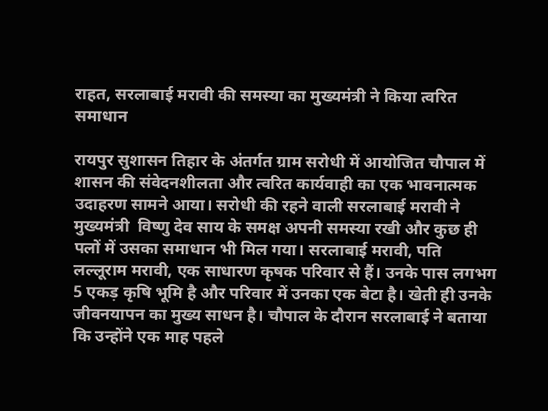राहत, सरलाबाई मरावी की समस्या का मुख्यमंत्री ने किया त्वरित समाधान

रायपुर सुशासन तिहार के अंतर्गत ग्राम सरोधी में आयोजित चौपाल में शासन की संवेदनशीलता और त्वरित कार्यवाही का एक भावनात्मक उदाहरण सामने आया। सरोधी की रहने वाली सरलाबाई मरावी ने मुख्यमंत्री  विष्णु देव साय के समक्ष अपनी समस्या रखी और कुछ ही पलों में उसका समाधान भी मिल गया। सरलाबाई मरावी, पति  लल्लूराम मरावी, एक साधारण कृषक परिवार से हैं। उनके पास लगभग 5 एकड़ कृषि भूमि है और परिवार में उनका एक बेटा है। खेती ही उनके जीवनयापन का मुख्य साधन है। चौपाल के दौरान सरलाबाई ने बताया कि उन्होंने एक माह पहले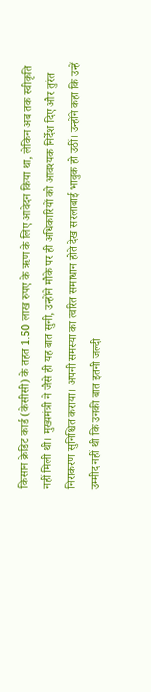किसान क्रेडिट कार्ड (केसीसी) के तहत 1.50 लाख रुपए के ऋण के लिए आवेदन किया था, लेकिन अब तक स्वीकृति नहीं मिली थी। मुख्यमंत्री ने जैसे ही यह बात सुनी, उन्होंने मौके पर ही अधिकारियों को आवश्यक निर्देश दिए और तुरंत निराकरण सुनिश्चित कराया। अपनी समस्या का त्वरित समाधान होते देख सरलाबाई भावुक हो उठीं। उन्होंने कहा कि उन्हें उम्मीद नहीं थी कि उनकी बात इतनी जल्दी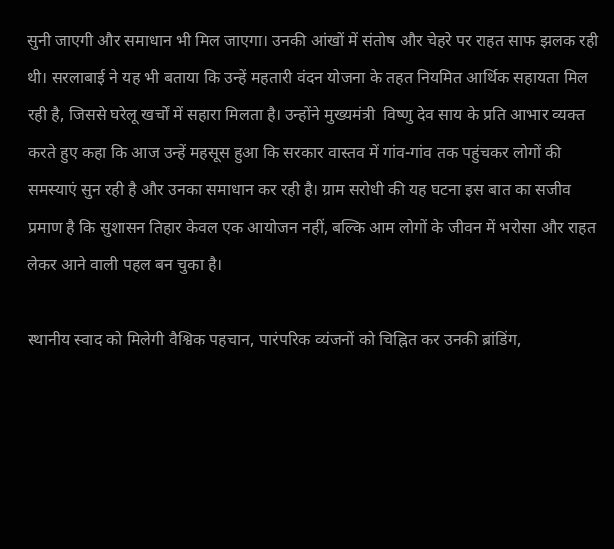सुनी जाएगी और समाधान भी मिल जाएगा। उनकी आंखों में संतोष और चेहरे पर राहत साफ झलक रही थी। सरलाबाई ने यह भी बताया कि उन्हें महतारी वंदन योजना के तहत नियमित आर्थिक सहायता मिल रही है, जिससे घरेलू खर्चों में सहारा मिलता है। उन्होंने मुख्यमंत्री  विष्णु देव साय के प्रति आभार व्यक्त करते हुए कहा कि आज उन्हें महसूस हुआ कि सरकार वास्तव में गांव-गांव तक पहुंचकर लोगों की समस्याएं सुन रही है और उनका समाधान कर रही है। ग्राम सरोधी की यह घटना इस बात का सजीव प्रमाण है कि सुशासन तिहार केवल एक आयोजन नहीं, बल्कि आम लोगों के जीवन में भरोसा और राहत लेकर आने वाली पहल बन चुका है।

स्थानीय स्वाद को मिलेगी वैश्विक पहचान, पारंपरिक व्यंजनों को चिह्नित कर उनकी ब्रांडिंग,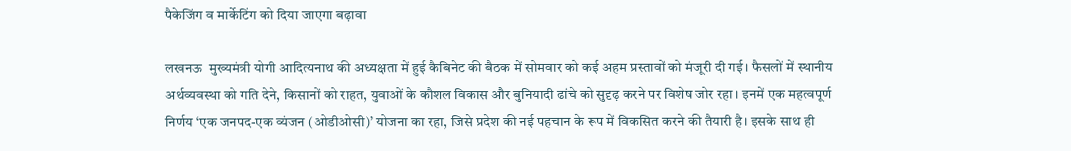पैकेजिंग व मार्केटिंग को दिया जाएगा बढ़ावा

लखनऊ  मुख्यमंत्री योगी आदित्यनाथ की अध्यक्षता में हुई कैबिनेट की बैठक में सोमवार को कई अहम प्रस्तावों को मंजूरी दी गई। फैसलों में स्थानीय अर्थव्यवस्था को गति देने, किसानों को राहत, युवाओं के कौशल विकास और बुनियादी ढांचे को सुदृढ़ करने पर विशेष जोर रहा। इनमें एक महत्वपूर्ण निर्णय ‘एक जनपद-एक व्यंजन (ओडीओसी)’ योजना का रहा, जिसे प्रदेश की नई पहचान के रूप में विकसित करने की तैयारी है। इसके साथ ही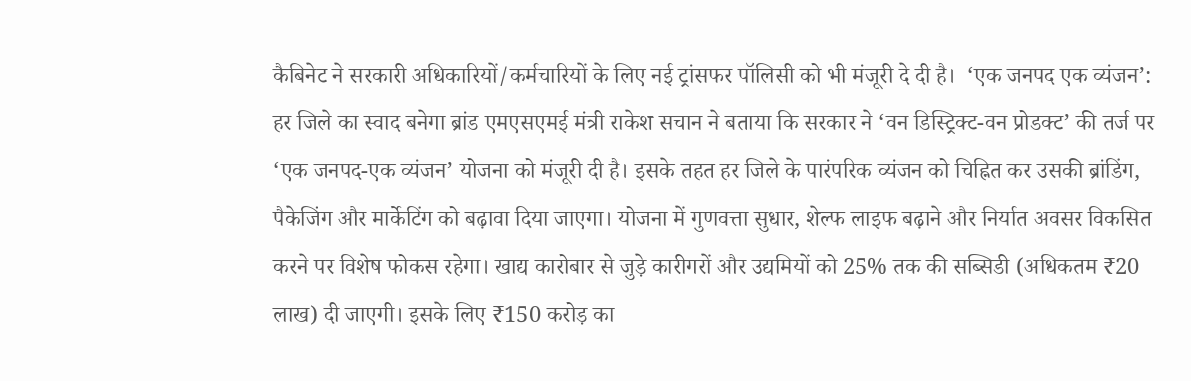कैबिनेट ने सरकारी अधिकारियों/कर्मचारियों के लिए नई ट्रांसफर पॉलिसी को भी मंजूरी दे दी है।  ‘एक जनपद एक व्यंजन’: हर जिले का स्वाद बनेगा ब्रांड एमएसएमई मंत्री राकेश सचान ने बताया कि सरकार ने ‘वन डिस्ट्रिक्ट-वन प्रोडक्ट’ की तर्ज पर ‘एक जनपद-एक व्यंजन’ योजना को मंजूरी दी है। इसके तहत हर जिले के पारंपरिक व्यंजन को चिह्नित कर उसकी ब्रांडिंग, पैकेजिंग और मार्केटिंग को बढ़ावा दिया जाएगा। योजना में गुणवत्ता सुधार, शेल्फ लाइफ बढ़ाने और निर्यात अवसर विकसित करने पर विशेष फोकस रहेगा। खाद्य कारोबार से जुड़े कारीगरों और उद्यमियों को 25% तक की सब्सिडी (अधिकतम ₹20 लाख) दी जाएगी। इसके लिए ₹150 करोड़ का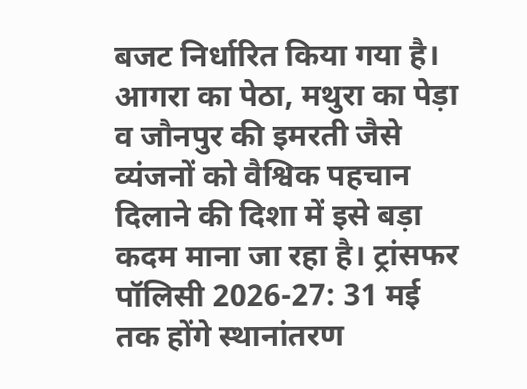बजट निर्धारित किया गया है। आगरा का पेठा, मथुरा का पेड़ा व जौनपुर की इमरती जैसे व्यंजनों को वैश्विक पहचान दिलाने की दिशा में इसे बड़ा कदम माना जा रहा है। ट्रांसफर पॉलिसी 2026-27: 31 मई तक होंगे स्थानांतरण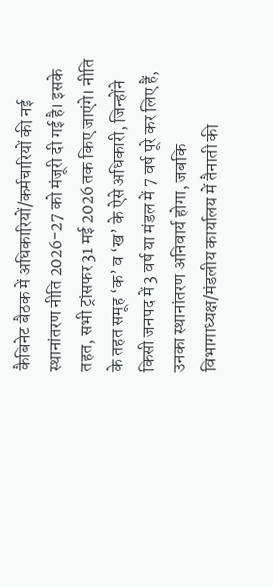कैबिनेट बैठक में अधिकारियों/कर्मचारियों की नई स्थानांतरण नीति 2026-27 को मंजूरी दी गई है। इसके तहत, सभी ट्रांसफर 31 मई 2026 तक किए जाएंगे। नीति के तहत समूह ‘क’ व ‘ख’ के ऐसे अधिकारी, जिन्होंने किसी जनपद में 3 वर्ष या मंडल में 7 वर्ष पूरे कर लिए हैं, उनका स्थानांतरण अनिवार्य होगा, जबकि विभागाध्यक्ष/मंडलीय कार्यालय में तैनाती की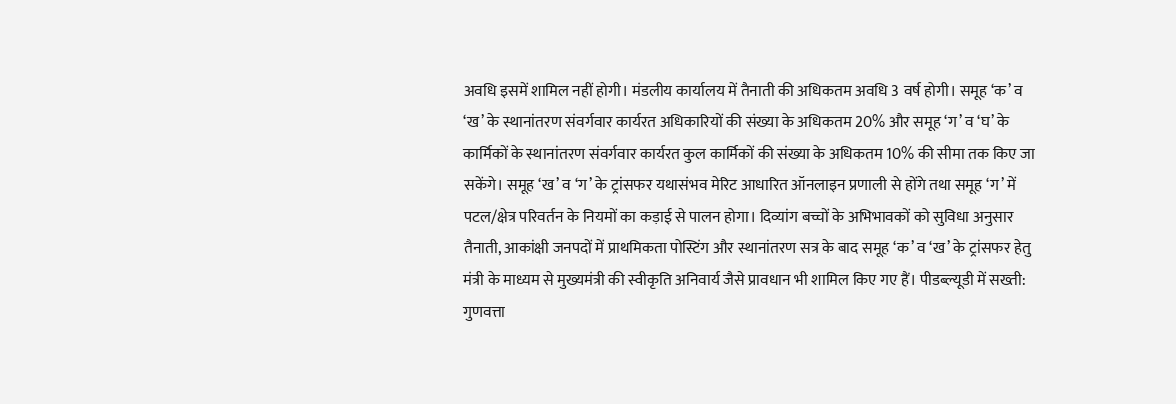अवधि इसमें शामिल नहीं होगी। मंडलीय कार्यालय में तैनाती की अधिकतम अवधि 3 वर्ष होगी। समूह ‘क’ व ‘ख’ के स्थानांतरण संवर्गवार कार्यरत अधिकारियों की संख्या के अधिकतम 20% और समूह ‘ग’ व ‘घ’ के कार्मिकों के स्थानांतरण संवर्गवार कार्यरत कुल कार्मिकों की संख्या के अधिकतम 10% की सीमा तक किए जा सकेंगे। समूह ‘ख’ व ‘ग’ के ट्रांसफर यथासंभव मेरिट आधारित ऑनलाइन प्रणाली से होंगे तथा समूह ‘ग’ में पटल/क्षेत्र परिवर्तन के नियमों का कड़ाई से पालन होगा। दिव्यांग बच्चों के अभिभावकों को सुविधा अनुसार तैनाती, आकांक्षी जनपदों में प्राथमिकता पोस्टिंग और स्थानांतरण सत्र के बाद समूह ‘क’ व ‘ख’ के ट्रांसफर हेतु मंत्री के माध्यम से मुख्यमंत्री की स्वीकृति अनिवार्य जैसे प्रावधान भी शामिल किए गए हैं। पीडब्ल्यूडी में सख्ती: गुणवत्ता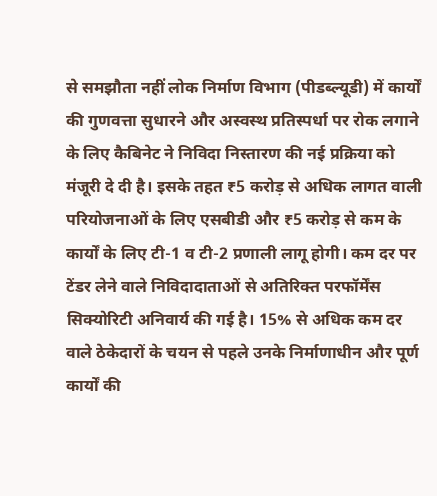से समझौता नहीं लोक निर्माण विभाग (पीडब्ल्यूडी) में कार्यों की गुणवत्ता सुधारने और अस्वस्थ प्रतिस्पर्धा पर रोक लगाने के लिए कैबिनेट ने निविदा निस्तारण की नई प्रक्रिया को मंजूरी दे दी है। इसके तहत ₹5 करोड़ से अधिक लागत वाली परियोजनाओं के लिए एसबीडी और ₹5 करोड़ से कम के कार्यों के लिए टी-1 व टी-2 प्रणाली लागू होगी। कम दर पर टेंडर लेने वाले निविदादाताओं से अतिरिक्त परफॉर्मेंस सिक्योरिटी अनिवार्य की गई है। 15% से अधिक कम दर वाले ठेकेदारों के चयन से पहले उनके निर्माणाधीन और पूर्ण कार्यों की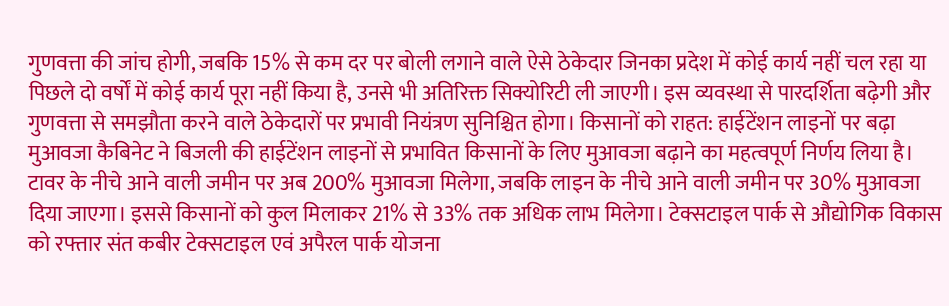गुणवत्ता की जांच होगी, जबकि 15% से कम दर पर बोली लगाने वाले ऐसे ठेकेदार जिनका प्रदेश में कोई कार्य नहीं चल रहा या पिछले दो वर्षों में कोई कार्य पूरा नहीं किया है, उनसे भी अतिरिक्त सिक्योरिटी ली जाएगी। इस व्यवस्था से पारदर्शिता बढ़ेगी और गुणवत्ता से समझौता करने वाले ठेकेदारों पर प्रभावी नियंत्रण सुनिश्चित होगा। किसानों को राहत: हाईटेंशन लाइनों पर बढ़ा मुआवजा कैबिनेट ने बिजली की हाईटेंशन लाइनों से प्रभावित किसानों के लिए मुआवजा बढ़ाने का महत्वपूर्ण निर्णय लिया है। टावर के नीचे आने वाली जमीन पर अब 200% मुआवजा मिलेगा, जबकि लाइन के नीचे आने वाली जमीन पर 30% मुआवजा दिया जाएगा। इससे किसानों को कुल मिलाकर 21% से 33% तक अधिक लाभ मिलेगा। टेक्सटाइल पार्क से औद्योगिक विकास को रफ्तार संत कबीर टेक्सटाइल एवं अपैरल पार्क योजना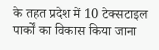के तहत प्रदेश में 10 टेक्सटाइल पार्कों का विकास किया जाना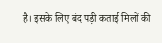है। इसके लिए बंद पड़ी कताई मिलों की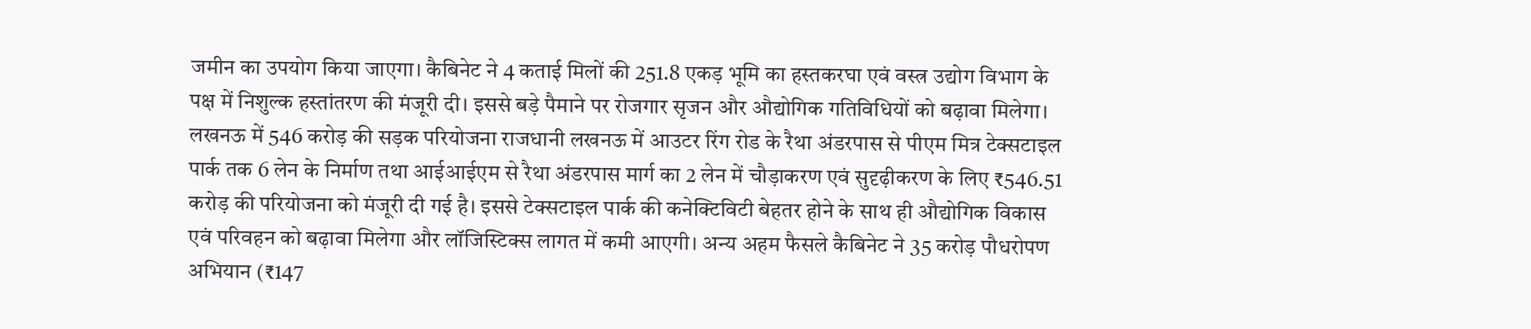जमीन का उपयोग किया जाएगा। कैबिनेट ने 4 कताई मिलों की 251.8 एकड़ भूमि का हस्तकरघा एवं वस्त्र उद्योग विभाग के पक्ष में निशुल्क हस्तांतरण की मंजूरी दी। इससे बड़े पैमाने पर रोजगार सृजन और औद्योगिक गतिविधियों को बढ़ावा मिलेगा। लखनऊ में 546 करोड़ की सड़क परियोजना राजधानी लखनऊ में आउटर रिंग रोड के रैथा अंडरपास से पीएम मित्र टेक्सटाइल पार्क तक 6 लेन के निर्माण तथा आईआईएम से रैथा अंडरपास मार्ग का 2 लेन में चौड़ाकरण एवं सुदृढ़ीकरण के लिए ₹546.51 करोड़ की परियोजना को मंजूरी दी गई है। इससे टेक्सटाइल पार्क की कनेक्टिविटी बेहतर होने के साथ ही औद्योगिक विकास एवं परिवहन को बढ़ावा मिलेगा और लॉजिस्टिक्स लागत में कमी आएगी। अन्य अहम फैसले कैबिनेट ने 35 करोड़ पौधरोपण अभियान (₹147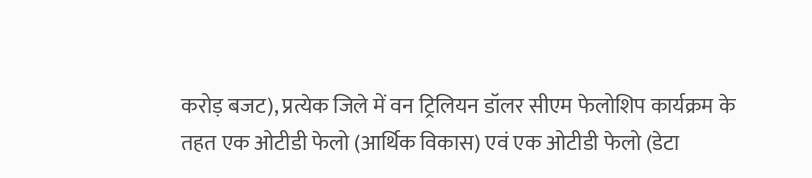करोड़ बजट), प्रत्येक जिले में वन ट्रिलियन डॉलर सीएम फेलोशिप कार्यक्रम के तहत एक ओटीडी फेलो (आर्थिक विकास) एवं एक ओटीडी फेलो (डेटा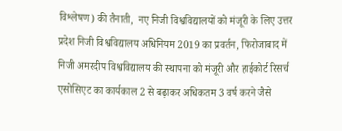विश्लेषण) की तैनाती,  नए निजी विश्वविद्यालयों को मंजूरी के लिए उत्तर प्रदेश निजी विश्वविद्यालय अधिनियम 2019 का प्रवर्तन, फिरोजाबाद में निजी अमरदीप विश्वविद्यालय की स्थापना को मंजूरी और हाईकोर्ट रिसर्च एसोसिएट का कार्यकाल 2 से बढ़ाकर अधिकतम 3 वर्ष करने जैसे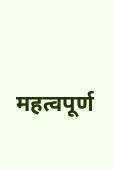महत्वपूर्ण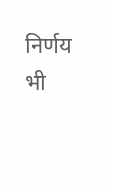निर्णय भी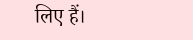लिए हैं।